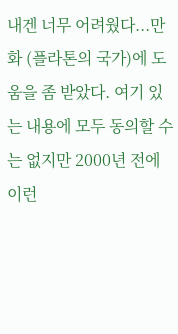내겐 너무 어려웠다...만화 (플라톤의 국가)에 도움을 좀 받았다. 여기 있는 내용에 모두 동의할 수는 없지만 2000년 전에 이런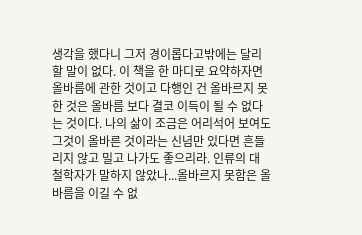생각을 했다니 그저 경이롭다고밖에는 달리 할 말이 없다. 이 책을 한 마디로 요약하자면 올바름에 관한 것이고 다행인 건 올바르지 못한 것은 올바름 보다 결코 이득이 될 수 없다는 것이다. 나의 삶이 조금은 어리석어 보여도 그것이 올바른 것이라는 신념만 있다면 흔들리지 않고 밀고 나가도 좋으리라. 인류의 대 철학자가 말하지 않았나...올바르지 못함은 올바름을 이길 수 없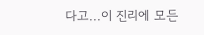다고...이 진리에 모든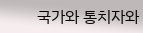국가와 통치자와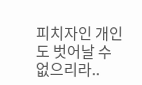피치자인 개인도 벗어날 수 없으리라..